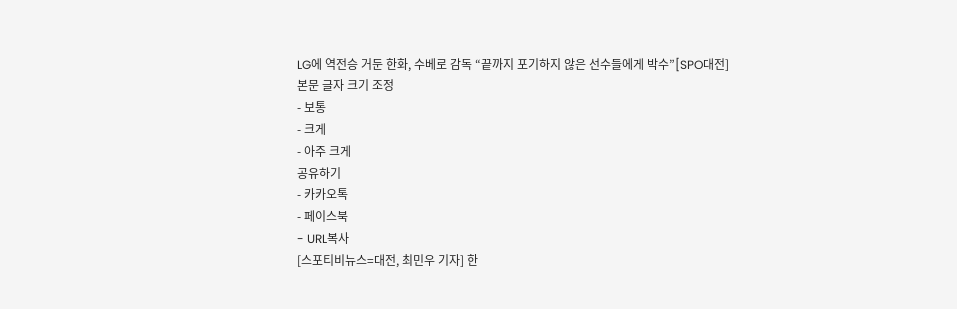LG에 역전승 거둔 한화, 수베로 감독 “끝까지 포기하지 않은 선수들에게 박수”[SPO대전]
본문 글자 크기 조정
- 보통
- 크게
- 아주 크게
공유하기
- 카카오톡
- 페이스북
- URL복사
[스포티비뉴스=대전, 최민우 기자] 한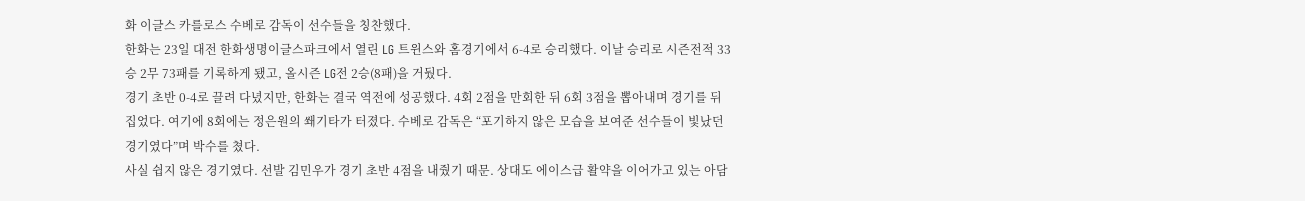화 이글스 카를로스 수베로 감독이 선수들을 칭찬했다.
한화는 23일 대전 한화생명이글스파크에서 열린 LG 트윈스와 홈경기에서 6-4로 승리했다. 이날 승리로 시즌전적 33승 2무 73패를 기록하게 됐고, 올시즌 LG전 2승(8패)을 거뒀다.
경기 초반 0-4로 끌려 다녔지만, 한화는 결국 역전에 성공했다. 4회 2점을 만회한 뒤 6회 3점을 뽑아내며 경기를 뒤집었다. 여기에 8회에는 정은원의 쐐기타가 터졌다. 수베로 감독은 “포기하지 않은 모습을 보여준 선수들이 빛났던 경기였다”며 박수를 쳤다.
사실 쉽지 않은 경기였다. 선발 김민우가 경기 초반 4점을 내줬기 때문. 상대도 에이스급 활약을 이어가고 있는 아담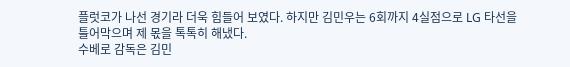플럿코가 나선 경기라 더욱 힘들어 보였다. 하지만 김민우는 6회까지 4실점으로 LG 타선을 틀어막으며 제 몫을 톡톡히 해냈다.
수베로 감독은 김민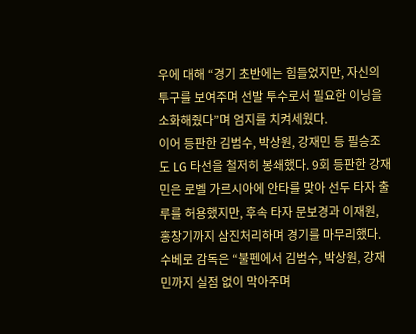우에 대해 “경기 초반에는 힘들었지만, 자신의 투구를 보여주며 선발 투수로서 필요한 이닝을 소화해줬다”며 엄지를 치켜세웠다.
이어 등판한 김범수, 박상원, 강재민 등 필승조도 LG 타선을 철저히 봉쇄했다. 9회 등판한 강재민은 로벨 가르시아에 안타를 맞아 선두 타자 출루를 허용했지만, 후속 타자 문보경과 이재원, 홍창기까지 삼진처리하며 경기를 마무리했다.
수베로 감독은 “불펜에서 김범수, 박상원, 강재민까지 실점 없이 막아주며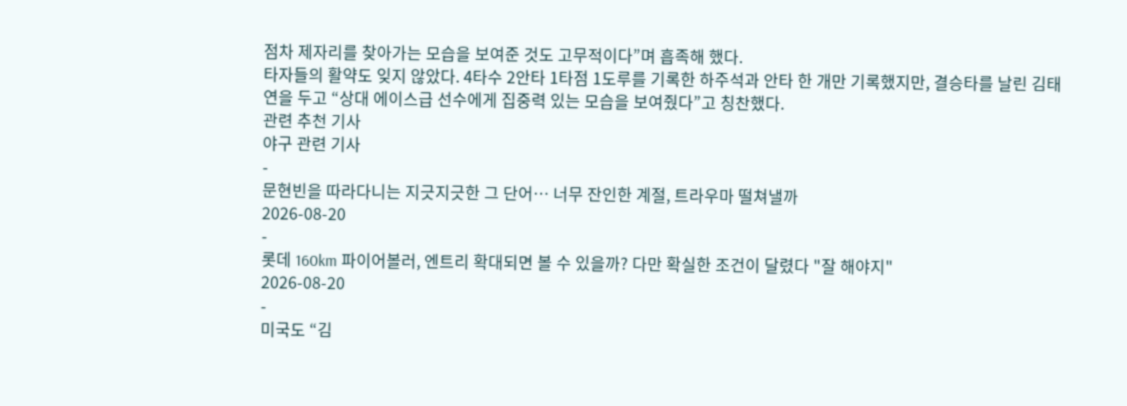점차 제자리를 찾아가는 모습을 보여준 것도 고무적이다”며 흡족해 했다.
타자들의 활약도 잊지 않았다. 4타수 2안타 1타점 1도루를 기록한 하주석과 안타 한 개만 기록했지만, 결승타를 날린 김태연을 두고 “상대 에이스급 선수에게 집중력 있는 모습을 보여줬다”고 칭찬했다.
관련 추천 기사
야구 관련 기사
-
문현빈을 따라다니는 지긋지긋한 그 단어… 너무 잔인한 계절, 트라우마 떨쳐낼까
2026-08-20
-
롯데 160km 파이어볼러, 엔트리 확대되면 볼 수 있을까? 다만 확실한 조건이 달렸다 "잘 해야지"
2026-08-20
-
미국도 “김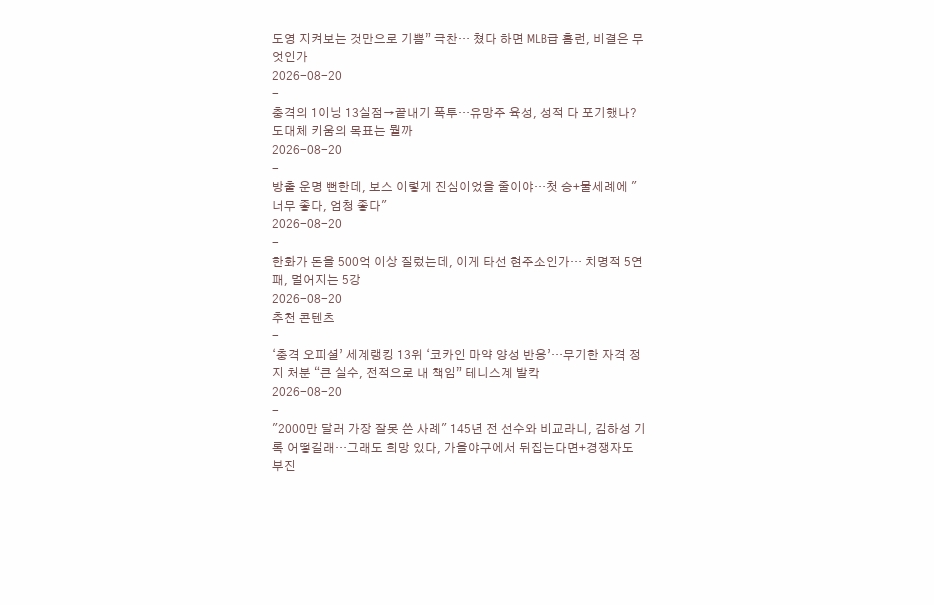도영 지켜보는 것만으로 기쁨” 극찬… 쳤다 하면 MLB급 홈런, 비결은 무엇인가
2026-08-20
-
충격의 1이닝 13실점→끝내기 폭투…유망주 육성, 성적 다 포기했나? 도대체 키움의 목표는 뭘까
2026-08-20
-
방출 운명 뻔한데, 보스 이렇게 진심이었을 줄이야…첫 승+물세례에 "너무 좋다, 엄청 좋다"
2026-08-20
-
한화가 돈을 500억 이상 질렀는데, 이게 타선 현주소인가… 치명적 5연패, 멀어지는 5강
2026-08-20
추천 콘텐츠
-
‘충격 오피셜’ 세계랭킹 13위 ‘코카인 마약 양성 반응’…무기한 자격 정지 처분 “큰 실수, 전적으로 내 책임” 테니스계 발칵
2026-08-20
-
"2000만 달러 가장 잘못 쓴 사례" 145년 전 선수와 비교라니, 김하성 기록 어떻길래…그래도 희망 있다, 가을야구에서 뒤집는다면+경쟁자도 부진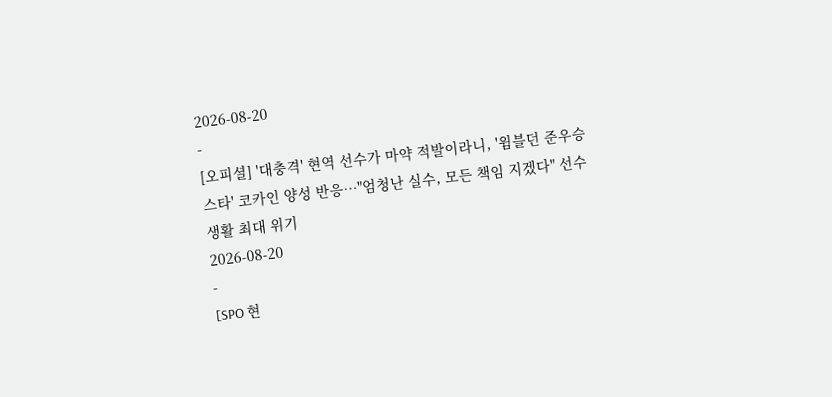2026-08-20
-
[오피셜] '대충격' 현역 선수가 마약 적발이라니, '윔블던 준우승 스타' 코카인 양성 반응…"엄청난 실수, 모든 책임 지겠다" 선수 생활 최대 위기
2026-08-20
-
[SPO 현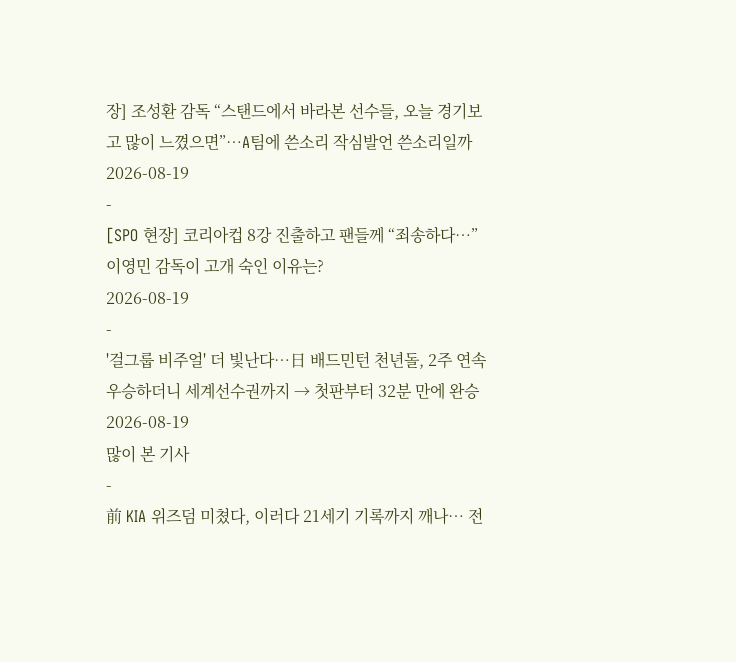장] 조성환 감독 “스탠드에서 바라본 선수들, 오늘 경기보고 많이 느꼈으면”…A팀에 쓴소리 작심발언 쓴소리일까
2026-08-19
-
[SPO 현장] 코리아컵 8강 진출하고 팬들께 “죄송하다…” 이영민 감독이 고개 숙인 이유는?
2026-08-19
-
'걸그룹 비주얼' 더 빛난다…日 배드민턴 천년돌, 2주 연속 우승하더니 세계선수권까지 → 첫판부터 32분 만에 완승
2026-08-19
많이 본 기사
-
前 KIA 위즈덤 미쳤다, 이러다 21세기 기록까지 깨나… 전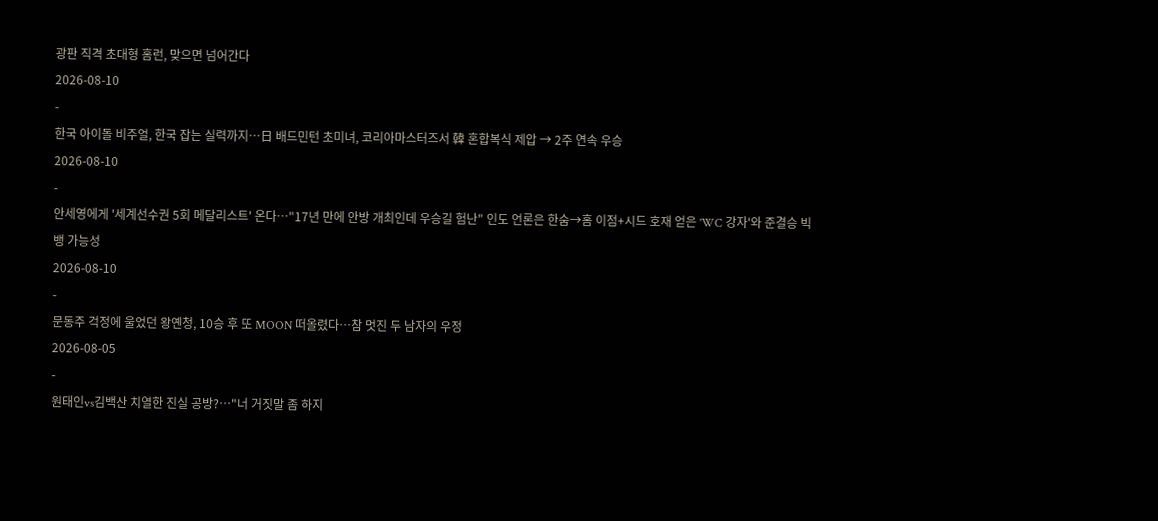광판 직격 초대형 홈런, 맞으면 넘어간다
2026-08-10
-
한국 아이돌 비주얼, 한국 잡는 실력까지…日 배드민턴 초미녀, 코리아마스터즈서 韓 혼합복식 제압 → 2주 연속 우승
2026-08-10
-
안세영에게 '세계선수권 5회 메달리스트' 온다…"17년 만에 안방 개최인데 우승길 험난" 인도 언론은 한숨→홈 이점+시드 호재 얻은 'WC 강자'와 준결승 빅뱅 가능성
2026-08-10
-
문동주 걱정에 울었던 왕옌청, 10승 후 또 MOON 떠올렸다…참 멋진 두 남자의 우정
2026-08-05
-
원태인vs김백산 치열한 진실 공방?…"너 거짓말 좀 하지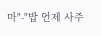마"-"밥 언제 사주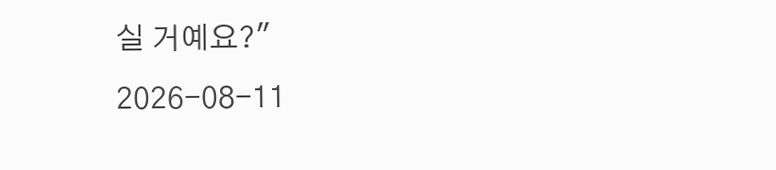실 거예요?"
2026-08-11